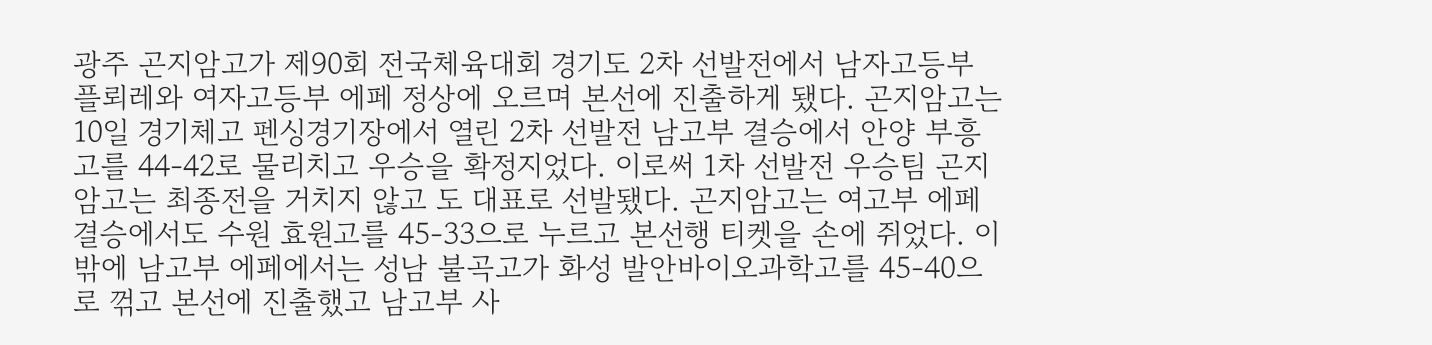광주 곤지암고가 제90회 전국체육대회 경기도 2차 선발전에서 남자고등부 플뢰레와 여자고등부 에페 정상에 오르며 본선에 진출하게 됐다. 곤지암고는 10일 경기체고 펜싱경기장에서 열린 2차 선발전 남고부 결승에서 안양 부흥고를 44-42로 물리치고 우승을 확정지었다. 이로써 1차 선발전 우승팀 곤지암고는 최종전을 거치지 않고 도 대표로 선발됐다. 곤지암고는 여고부 에페 결승에서도 수원 효원고를 45-33으로 누르고 본선행 티켓을 손에 쥐었다. 이밖에 남고부 에페에서는 성남 불곡고가 화성 발안바이오과학고를 45-40으로 꺾고 본선에 진출했고 남고부 사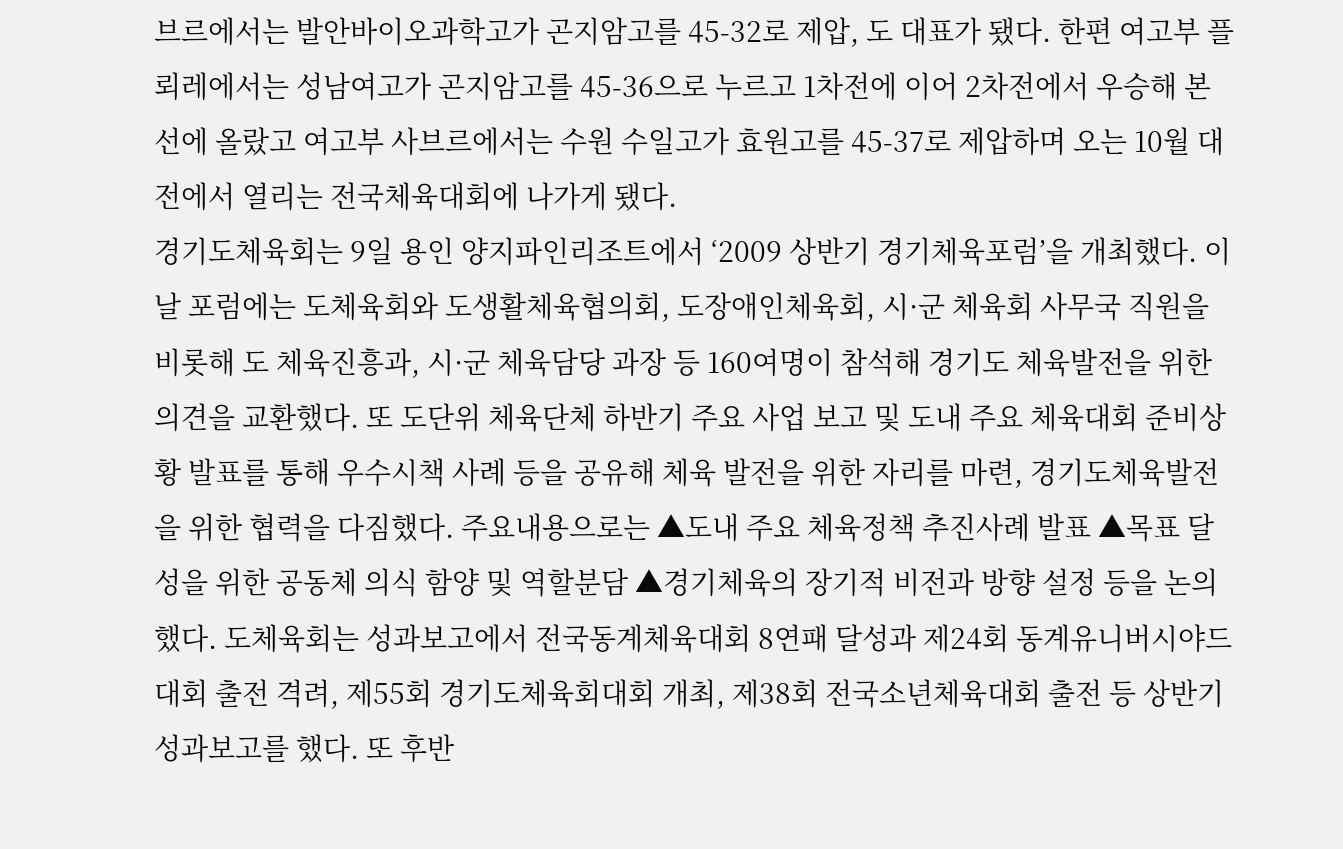브르에서는 발안바이오과학고가 곤지암고를 45-32로 제압, 도 대표가 됐다. 한편 여고부 플뢰레에서는 성남여고가 곤지암고를 45-36으로 누르고 1차전에 이어 2차전에서 우승해 본선에 올랐고 여고부 사브르에서는 수원 수일고가 효원고를 45-37로 제압하며 오는 10월 대전에서 열리는 전국체육대회에 나가게 됐다.
경기도체육회는 9일 용인 양지파인리조트에서 ‘2009 상반기 경기체육포럼’을 개최했다. 이날 포럼에는 도체육회와 도생활체육협의회, 도장애인체육회, 시·군 체육회 사무국 직원을 비롯해 도 체육진흥과, 시·군 체육담당 과장 등 160여명이 참석해 경기도 체육발전을 위한 의견을 교환했다. 또 도단위 체육단체 하반기 주요 사업 보고 및 도내 주요 체육대회 준비상황 발표를 통해 우수시책 사례 등을 공유해 체육 발전을 위한 자리를 마련, 경기도체육발전을 위한 협력을 다짐했다. 주요내용으로는 ▲도내 주요 체육정책 추진사례 발표 ▲목표 달성을 위한 공동체 의식 함양 및 역할분담 ▲경기체육의 장기적 비전과 방향 설정 등을 논의했다. 도체육회는 성과보고에서 전국동계체육대회 8연패 달성과 제24회 동계유니버시야드대회 출전 격려, 제55회 경기도체육회대회 개최, 제38회 전국소년체육대회 출전 등 상반기 성과보고를 했다. 또 후반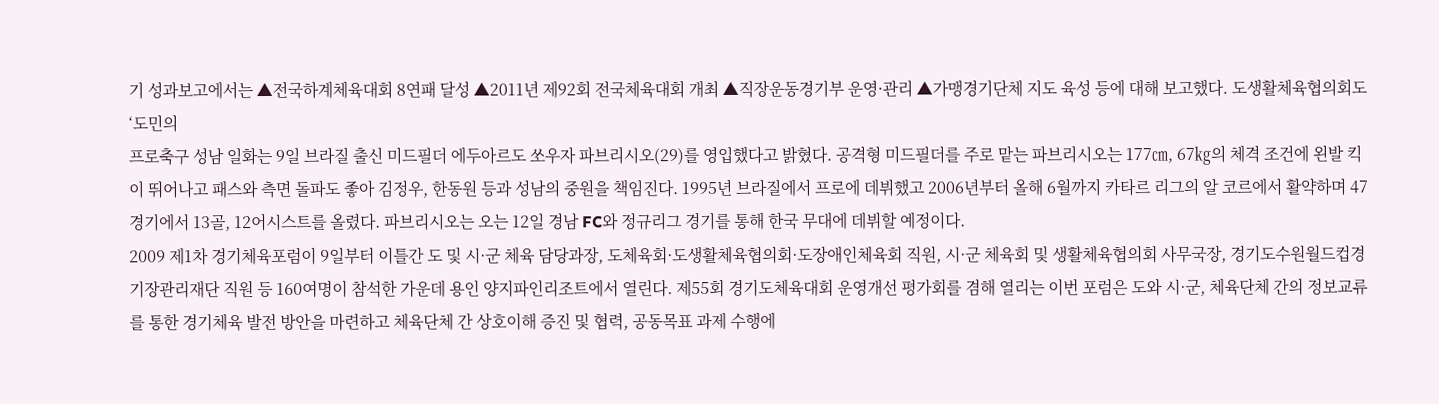기 성과보고에서는 ▲전국하계체육대회 8연패 달성 ▲2011년 제92회 전국체육대회 개최 ▲직장운동경기부 운영·관리 ▲가맹경기단체 지도 육성 등에 대해 보고했다. 도생활체육협의회도 ‘도민의
프로축구 성남 일화는 9일 브라질 출신 미드필더 에두아르도 쏘우자 파브리시오(29)를 영입했다고 밝혔다. 공격형 미드필더를 주로 맡는 파브리시오는 177㎝, 67㎏의 체격 조건에 왼발 킥이 뛰어나고 패스와 측면 돌파도 좋아 김정우, 한동원 등과 성남의 중원을 책임진다. 1995년 브라질에서 프로에 데뷔했고 2006년부터 올해 6월까지 카타르 리그의 알 코르에서 활약하며 47경기에서 13골, 12어시스트를 올렸다. 파브리시오는 오는 12일 경남 FC와 정규리그 경기를 통해 한국 무대에 데뷔할 예정이다.
2009 제1차 경기체육포럼이 9일부터 이틀간 도 및 시·군 체육 담당과장, 도체육회·도생활체육협의회·도장애인체육회 직원, 시·군 체육회 및 생활체육협의회 사무국장, 경기도수원월드컵경기장관리재단 직원 등 160여명이 참석한 가운데 용인 양지파인리조트에서 열린다. 제55회 경기도체육대회 운영개선 평가회를 겸해 열리는 이번 포럼은 도와 시·군, 체육단체 간의 정보교류를 통한 경기체육 발전 방안을 마련하고 체육단체 간 상호이해 증진 및 협력, 공동목표 과제 수행에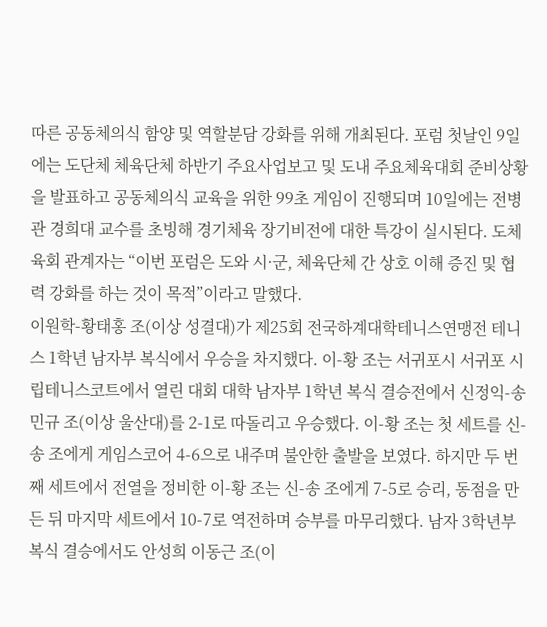따른 공동체의식 함양 및 역할분담 강화를 위해 개최된다. 포럼 첫날인 9일에는 도단체 체육단체 하반기 주요사업보고 및 도내 주요체육대회 준비상황을 발표하고 공동체의식 교육을 위한 99초 게임이 진행되며 10일에는 전병관 경희대 교수를 초빙해 경기체육 장기비전에 대한 특강이 실시된다. 도체육회 관계자는 “이번 포럼은 도와 시·군, 체육단체 간 상호 이해 증진 및 협력 강화를 하는 것이 목적”이라고 말했다.
이원학-황태홍 조(이상 성결대)가 제25회 전국하계대학테니스연맹전 테니스 1학년 남자부 복식에서 우승을 차지했다. 이-황 조는 서귀포시 서귀포 시립테니스코트에서 열린 대회 대학 남자부 1학년 복식 결승전에서 신정익-송민규 조(이상 울산대)를 2-1로 따돌리고 우승했다. 이-황 조는 첫 세트를 신-송 조에게 게임스코어 4-6으로 내주며 불안한 출발을 보였다. 하지만 두 번째 세트에서 전열을 정비한 이-황 조는 신-송 조에게 7-5로 승리, 동점을 만든 뒤 마지막 세트에서 10-7로 역전하며 승부를 마무리했다. 남자 3학년부 복식 결승에서도 안성희 이동근 조(이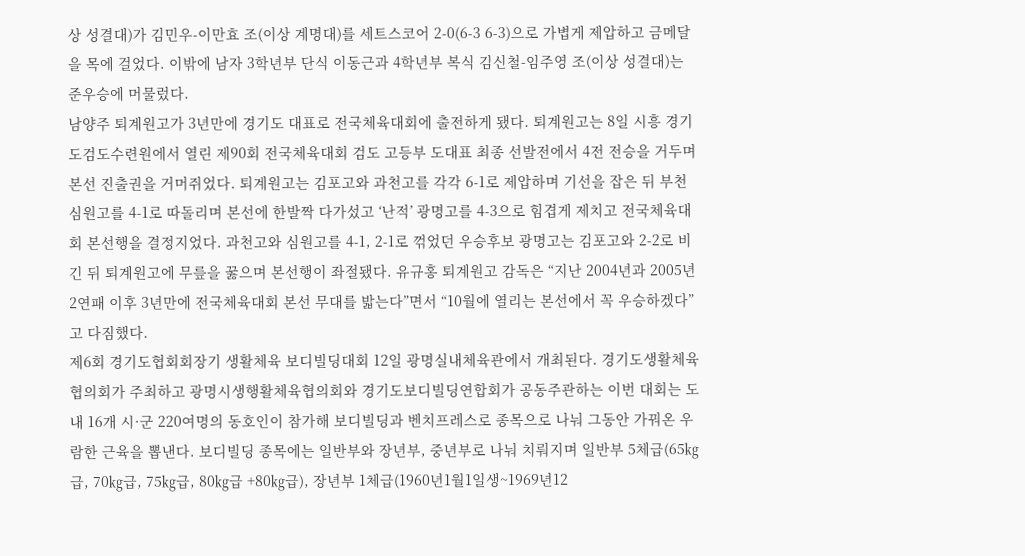상 성결대)가 김민우-이만효 조(이상 계명대)를 세트스코어 2-0(6-3 6-3)으로 가볍게 제압하고 금메달을 목에 걸었다. 이밖에 남자 3학년부 단식 이동근과 4학년부 복식 김신철-임주영 조(이상 성결대)는 준우승에 머물렀다.
남양주 퇴계원고가 3년만에 경기도 대표로 전국체육대회에 출전하게 됐다. 퇴계원고는 8일 시흥 경기도검도수련원에서 열린 제90회 전국체육대회 검도 고등부 도대표 최종 선발전에서 4전 전승을 거두며 본선 진출권을 거머쥐었다. 퇴계원고는 김포고와 과천고를 각각 6-1로 제압하며 기선을 잡은 뒤 부천 심원고를 4-1로 따돌리며 본선에 한발짝 다가섰고 ‘난적’ 광명고를 4-3으로 힘겹게 제치고 전국체육대회 본선행을 결정지었다. 과천고와 심원고를 4-1, 2-1로 꺾었던 우승후보 광명고는 김포고와 2-2로 비긴 뒤 퇴계원고에 무릎을 꿇으며 본선행이 좌절됐다. 유규홍 퇴계원고 감독은 “지난 2004년과 2005년 2연패 이후 3년만에 전국체육대회 본선 무대를 밟는다”면서 “10월에 열리는 본선에서 꼭 우승하겠다”고 다짐했다.
제6회 경기도협회회장기 생활체육 보디빌딩대회 12일 광명실내체육관에서 개최된다. 경기도생활체육협의회가 주최하고 광명시생행활체육협의회와 경기도보디빌딩연합회가 공동주관하는 이번 대회는 도내 16개 시·군 220여명의 동호인이 참가해 보디빌딩과 벤치프레스로 종목으로 나눠 그동안 가꿔온 우람한 근육을 뽑낸다. 보디빌딩 종목에는 일반부와 장년부, 중년부로 나눠 치뤄지며 일반부 5체급(65㎏급, 70㎏급, 75㎏급, 80㎏급 +80㎏급), 장년부 1체급(1960년1월1일생~1969년12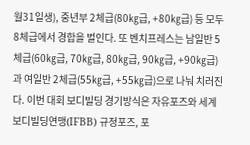월31일생), 중년부 2체급(80㎏급, +80㎏급) 등 모두 8체급에서 경합을 벌인다. 또 벤치프레스는 남일반 5체급(60㎏급, 70㎏급, 80㎏급, 90㎏급, +90㎏급)과 여일반 2체급(55㎏급, +55㎏급)으로 나눠 치러진다. 이번 대회 보디빌딩 경기방식은 자유포즈와 세계보디빌딩연맹(IFBB) 규정포즈, 포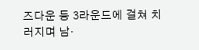즈다운 등 3라운드에 걸쳐 치러지며 남·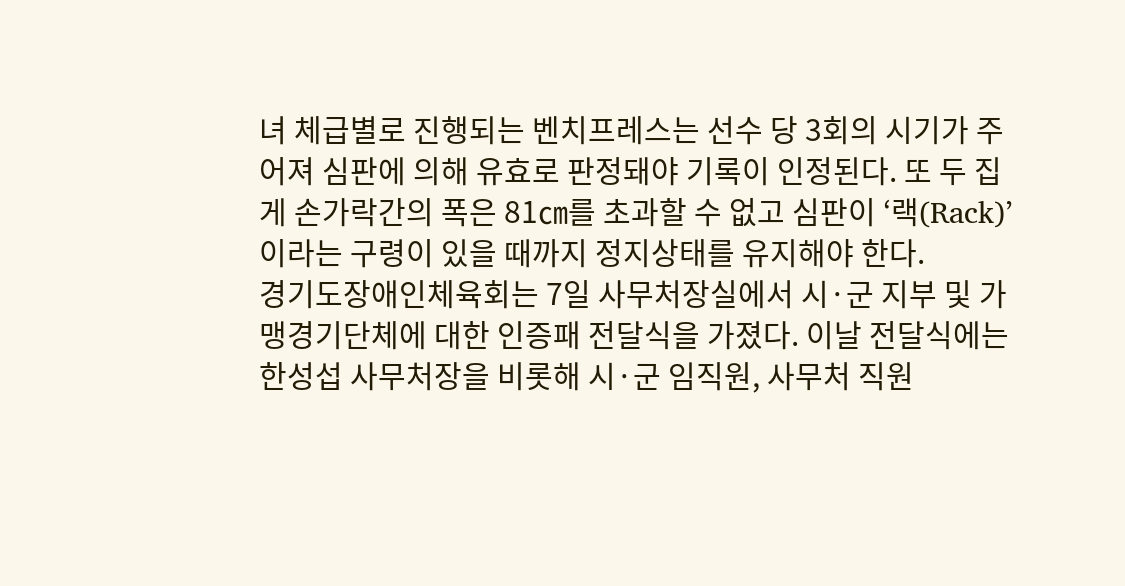녀 체급별로 진행되는 벤치프레스는 선수 당 3회의 시기가 주어져 심판에 의해 유효로 판정돼야 기록이 인정된다. 또 두 집게 손가락간의 폭은 81㎝를 초과할 수 없고 심판이 ‘랙(Rack)’ 이라는 구령이 있을 때까지 정지상태를 유지해야 한다.
경기도장애인체육회는 7일 사무처장실에서 시·군 지부 및 가맹경기단체에 대한 인증패 전달식을 가졌다. 이날 전달식에는 한성섭 사무처장을 비롯해 시·군 임직원, 사무처 직원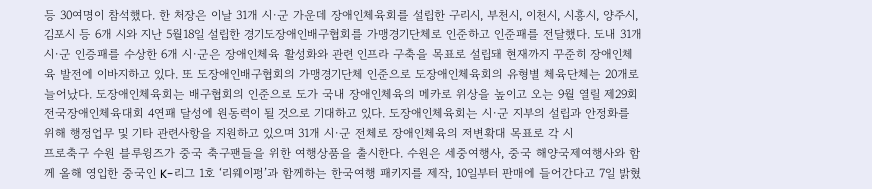등 30여명이 참석했다. 한 처장은 이날 31개 시·군 가운데 장애인체육회를 설립한 구리시, 부천시, 이천시, 시흥시, 양주시, 김포시 등 6개 시와 지난 5월18일 설립한 경기도장애인배구협회를 가맹경기단체로 인준하고 인준패를 전달했다. 도내 31개 시·군 인증패를 수상한 6개 시·군은 장애인체육 활성화와 관련 인프라 구축을 목표로 설립돼 현재까지 꾸준히 장애인체육 발전에 이바지하고 있다. 또 도장애인배구협회의 가맹경기단체 인준으로 도장애인체육회의 유형별 체육단체는 20개로 늘어났다. 도장애인체육회는 배구협회의 인준으로 도가 국내 장애인체육의 메카로 위상을 높이고 오는 9월 열릴 제29회 전국장애인체육대회 4연패 달성에 원동력이 될 것으로 기대하고 있다. 도장애인체육회는 시·군 지부의 설립과 안정화를 위해 행정업무 및 기타 관련사항을 지원하고 있으며 31개 시·군 전체로 장애인체육의 저변확대 목표로 각 시
프로축구 수원 블루윙즈가 중국 축구팬들을 위한 여행상품을 출시한다. 수원은 세중여행사, 중국 해양국제여행사와 함께 올해 영입한 중국인 K-리그 1호 ‘리웨이펑’과 함께하는 한국여행 패키지를 제작, 10일부터 판매에 들어간다고 7일 밝혔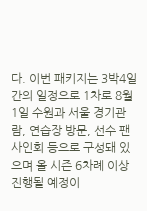다. 이번 패키지는 3박4일간의 일정으로 1차로 8월1일 수원과 서울 경기관람, 연습장 방문, 선수 팬사인회 등으로 구성돼 있으며 올 시즌 6차례 이상 진행될 예정이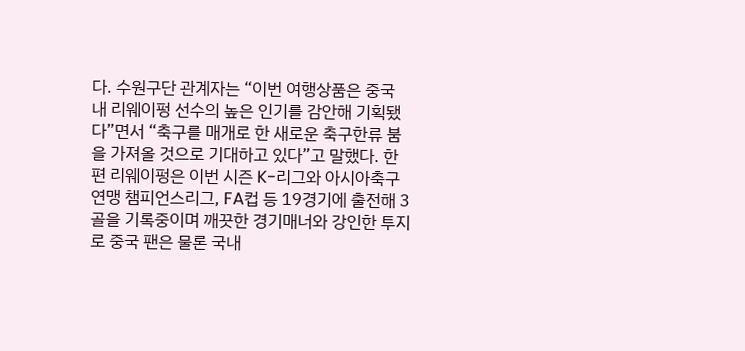다. 수원구단 관계자는 “이번 여행상품은 중국 내 리웨이펑 선수의 높은 인기를 감안해 기획됐다”면서 “축구를 매개로 한 새로운 축구한류 붐을 가져올 것으로 기대하고 있다”고 말했다. 한편 리웨이펑은 이번 시즌 K-리그와 아시아축구연맹 챔피언스리그, FA컵 등 19경기에 출전해 3골을 기록중이며 깨끗한 경기매너와 강인한 투지로 중국 팬은 물론 국내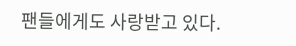팬들에게도 사랑받고 있다.